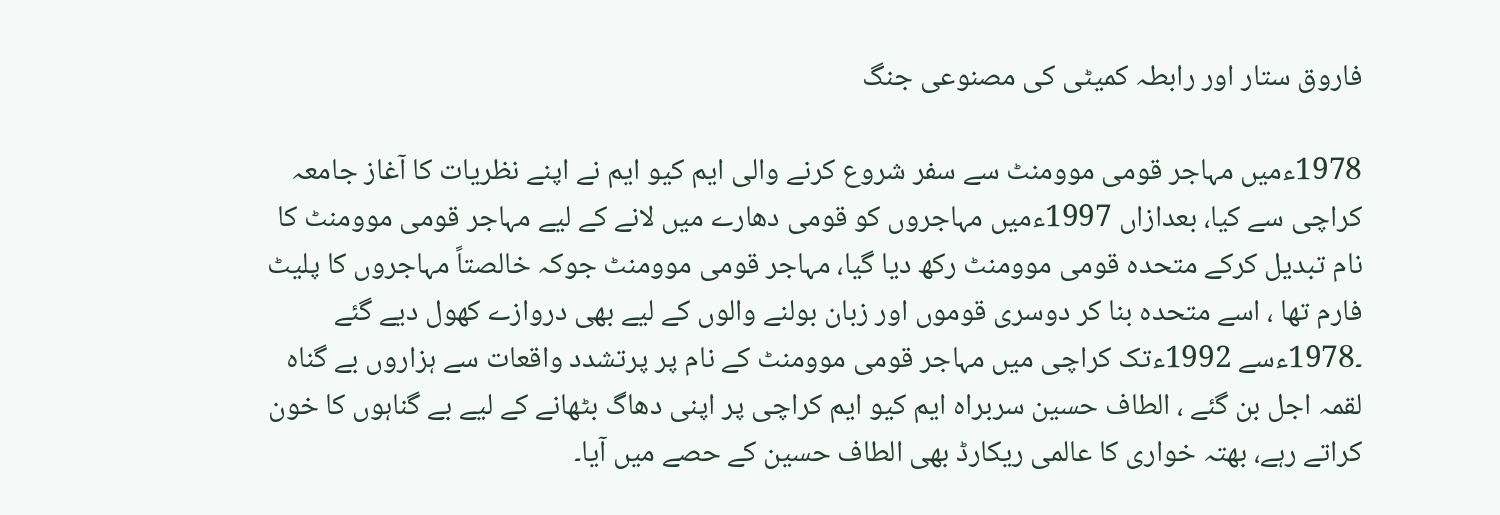فاروق ستار اور رابطہ کمیٹی کی مصنوعی جنگ

1978ءمیں مہاجر قومی موومنٹ سے سفر شروع کرنے والی ایم کیو ایم نے اپنے نظریات کا آغاز جامعہ کراچی سے کیا، بعدازاں 1997ءمیں مہاجروں کو قومی دھارے میں لانے کے لیے مہاجر قومی موومنٹ کا نام تبدیل کرکے متحدہ قومی موومنٹ رکھ دیا گیا، مہاجر قومی موومنٹ جوکہ خالصتاً مہاجروں کا پلیٹ فارم تھا ، اسے متحدہ بنا کر دوسری قوموں اور زبان بولنے والوں کے لیے بھی دروازے کھول دیے گئے ۔1978ءسے 1992ءتک کراچی میں مہاجر قومی موومنٹ کے نام پر پرتشدد واقعات سے ہزاروں بے گناہ لقمہ اجل بن گئے ، الطاف حسین سربراہ ایم کیو ایم کراچی پر اپنی دھاگ بٹھانے کے لیے بے گناہوں کا خون کراتے رہے، بھتہ خواری کا عالمی ریکارڈ بھی الطاف حسین کے حصے میں آیا۔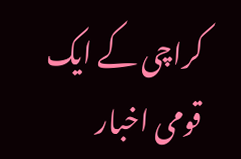کراچی کے ایک قومی اخبار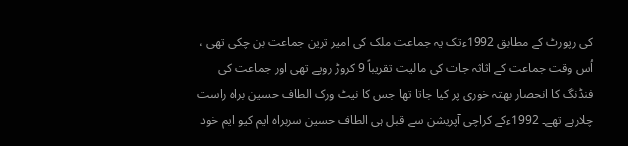کی رپورٹ کے مطابق 1992ءتک یہ جماعت ملک کی امیر ترین جماعت بن چکی تھی ، اُس وقت جماعت کے اثاثہ جات کی مالیت تقریباً 9 کروڑ روپے تھی اور جماعت کی فنڈنگ کا انحصار بھتہ خوری پر کیا جاتا تھا جس کا نیٹ ورک الطاف حسین براہ راست چلارہے تھے۔ 1992ءکے کراچی آپریشن سے قبل ہی الطاف حسین سربراہ ایم کیو ایم خود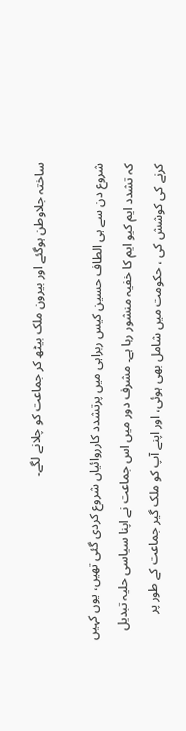ساختہ جلاوطن ہوگئے اور بیرون ملک بیٹھ کر جماعت کو چلانے لگے۔

شروع دن سے ہی الطاف حسین کیس ربراہی میں پرتشدد کارروائیاں شروع کردی گئی تھیں، یوں کہیں کہ تشدد ایم کیو ایم کا خفیہ منشور رہا ہے۔ مشرف دور میں اس جماعت نے اپنا سیاسی حلیہ تبدیل کرنے کی کوشش کی ، حکومت میں شامل بھی ہوئی، اور اپنے آپ کو ملک گیر جماعت کے طور پر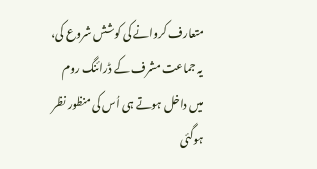متعارف کروانے کی کوشش شروع کی، یہ جماعت مشرف کے ڈرائنگ روم میں داخل ہوتے ہی اُس کی منظور نظر ہوگئی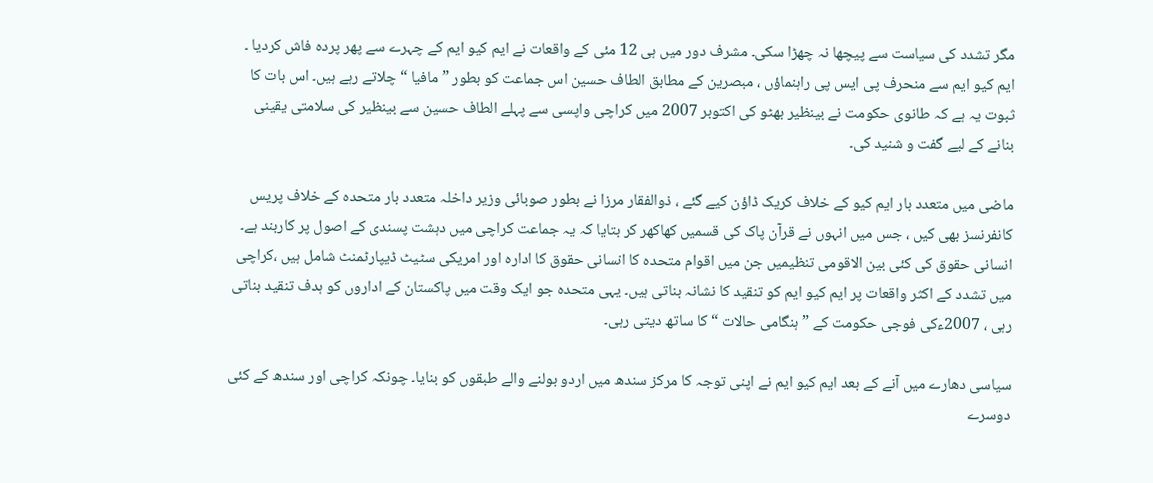مگر تشدد کی سیاست سے پیچھا نہ چھڑا سکی۔ مشرف دور میں ہی 12 مئی کے واقعات نے ایم کیو ایم کے چہرے سے پھر پردہ فاش کردیا ۔ ایم کیو ایم سے منحرف پی ایس پی راہنماؤں ، مبصرین کے مطابق الطاف حسین اس جماعت کو بطور ” مافیا “ چلاتے رہے ہیں۔ اس بات کا ثبوت یہ ہے کہ طانوی حکومت نے بینظیر بھٹو کی اکتوبر 2007 میں کراچی واپسی سے پہلے الطاف حسین سے بینظیر کی سلامتی یقینی بنانے کے لیے گفت و شنید کی۔

ماضی میں متعدد بار ایم کیو کے خلاف کریک ڈاؤن کیے گئے ، ذوالفقار مرزا نے بطور صوبائی وزیر داخلہ متعدد بار متحدہ کے خلاف پریس کانفرنسز بھی کیں ، جس میں انہوں نے قرآن پاک کی قسمیں کھاکھر کر بتایا کہ یہ جماعت کراچی میں دہشت پسندی کے اصول پر کاربند ہے۔ انسانی حقوق کی کئی بین الاقومی تنظیمیں جن میں اقوام متحدہ کا انسانی حقوق کا ادارہ اور امریکی سٹیٹ ڈیپارٹمنٹ شامل ہیں ،کراچی میں تشدد کے اکثر واقعات پر ایم کیو ایم کو تنقید کا نشانہ بناتی ہیں۔ یہی متحدہ جو ایک وقت میں پاکستان کے اداروں کو ہدف تنقید بناتی رہی ، 2007ءکی فوجی حکومت کے ” ہنگامی حالات “ کا ساتھ دیتی رہی۔

سیاسی دھارے میں آنے کے بعد ایم کیو ایم نے اپنی توجہ کا مرکز سندھ میں اردو بولنے والے طبقوں کو بنایا۔ چونکہ کراچی اور سندھ کے کئی دوسرے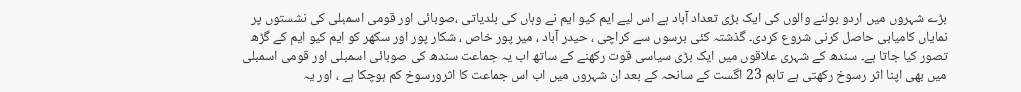بڑے شہروں میں اردو بولنے والوں کی ایک بڑی تعداد آباد ہے اس لیے ایم کیو ایم نے وہاں کی بلدیاتی ،صوبائی اور قومی اسمبلی کی نشستوں پر نمایاں کامیابی حاصل کرنی شروع کردی۔ گذشتہ کئی برسوں سے کراچی ، حیدر آباد ، میر پور خاص ، شکار پور اور سکھر کو ایم کیو ایم کے گڑھ تصور کیا جاتا ہے۔ سندھ کے شہری علاقوں میں ایک بڑی سیاسی قوت رکھنے کے ساتھ اب یہ جماعت سندھ کی صوبائی اسمبلی اور قومی اسمبلی میں بھی اپنا اثر رسوخ رکھتی ہے تاہم 23 اگست کے سانحہ کے بعد ان شہروں میں اب اس جماعت کا اثرورسوخ کم ہوچکا ہے ، اور یہ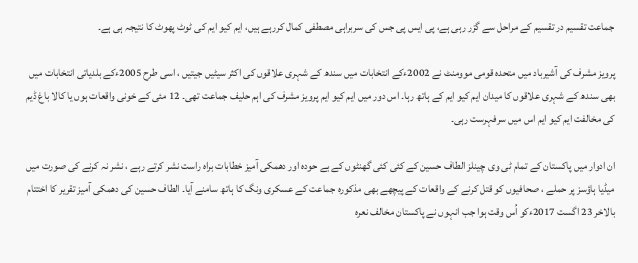جماعت تقسیم در تقسیم کے مراحل سے گزر رہی ہے، پی ایس پی جس کی سربراہی مصطفی کمال کررہے ہیں، ایم کیو ایم کی ٹوٹ پھوٹ کا نتیجہ ہی ہے۔

پرویز مشرف کی آشیرباد میں متحدہ قومی موومنٹ نے 2002ءکے انتخابات میں سندھ کے شہری علاقوں کی اکثر سیٹیں جیتیں ، اسی طرح 2005ءکے بلدیاتی انتخابات میں بھی سندھ کے شہری علاقوں کا میدان ایم کیو ایم کے ہاتھ رہا۔ اس دور میں ایم کیو ایم پرویز مشرف کی اہم حلیف جماعت تھی۔ 12 مئی کے خونی واقعات ہوں یا کالا باغ ڈیم کی مخالفت ایم کیو ایم اس میں سرفہرست رہی۔

ان ادوار میں پاکستان کے تمام ٹی وی چینلز الطاف حسین کے کئی کئی گھنٹوں کے بے حودہ اور دھمکی آمیز خطابات براہ راست نشر کرتے رہے ، نشر نہ کرنے کی صورت میں میڈیا ہاؤسز پر حملے ، صحافیوں کو قتل کرنے کے واقعات کے پیچھے بھی مذکورہ جماعت کے عسکری ونگ کا ہاتھ سامنے آیا۔ الطاف حسین کی دھمکی آمیز تقریر کا اختتام بالاخر 23 اگست 2017ءکو اُس وقت ہوا جب انہوں نے پاکستان مخالف نعرہ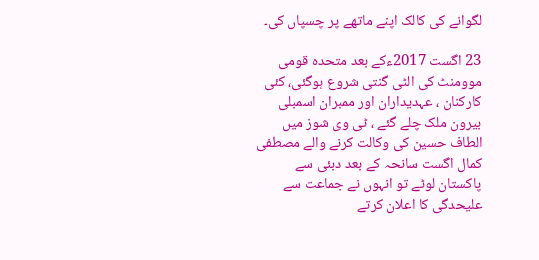لگوانے کی کالک اپنے ماتھے پر چسپاں کی۔

23 اگست 2017ءکے بعد متحدہ قومی موومنٹ کی الٹی گنتی شروع ہوگئی، کئی کارکنان ، عہدیداران اور ممبران اسمبلی بیرون ملک چلے گئے ، ٹی وی شوز میں الطاف حسین کی وکالت کرنے والے مصطفی کمال اگست سانحہ کے بعد دبئی سے پاکستان لوٹے تو انہوں نے جماعت سے علیحدگی کا اعلان کرتے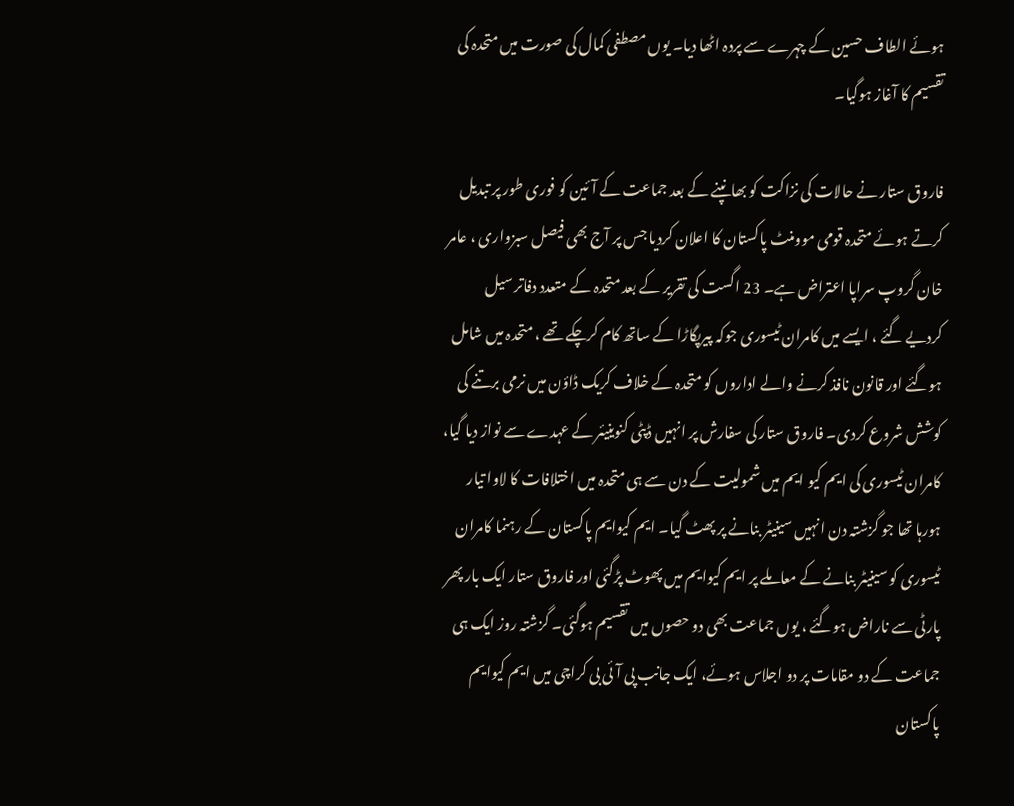ہوئے الطاف حسین کے چہرے سے پردہ اٹھا دیا۔ یوں مصطفی کمال کی صورت میں متحدہ کی تقسیم کا آغاز ہوگیا۔

فاروق ستار نے حالات کی نزاکت کو بھانپنے کے بعد جماعت کے آئین کو فوری طور پر تبدیل کرتے ہوئے متحدہ قومی موومنٹ پاکستان کا اعلان کردیا جس پر آج بھی فیصل سبزواری ، عامر خان گروپ سراپا اعتراض ہے۔ 23 اگست کی تقریر کے بعد متحدہ کے متعدد دفاتر سیل کردیے گئے ، ایسے میں کامران ٹیسوری جوکہ پیرپگاڑا کے ساتھ کام کرچکے تھے ، متحدہ میں شامل ہوگئے اور قانون نافذ کرنے والے اداروں کو متحدہ کے خلاف کریک ڈاؤن میں نرمی برتنے کی کوشش شروع کردی۔ فاروق ستار کی سفارش پر انہیں ڈپٹی کنوینیئر کے عہدے سے نواز دیا گیا، کامران ٹیسوری کی ایم کیو ایم میں شمولیت کے دن سے ہی متحدہ میں اختلافات کا لاوا تیار ہورہا تھا جو گزشتہ دن انہیں سینیٹر بنانے پر پھٹ گیا۔ ایم کیوایم پاکستان کے رہنما کامران ٹیسوری کو سینیٹر بنانے کے معاملے پر ایم کیوایم میں پھوٹ پڑگئی اور فاروق ستار ایک بار پھر پارٹی سے ناراض ہوگئے ، یوں جماعت بھی دو حصوں میں تقسیم ہوگئی۔ گزشتہ روز ایک ہی جماعت کے دو مقامات پر دو اجلاس ہوئے، ایک جانب پی آئی بی کراچی میں ایم کیوایم پاکستان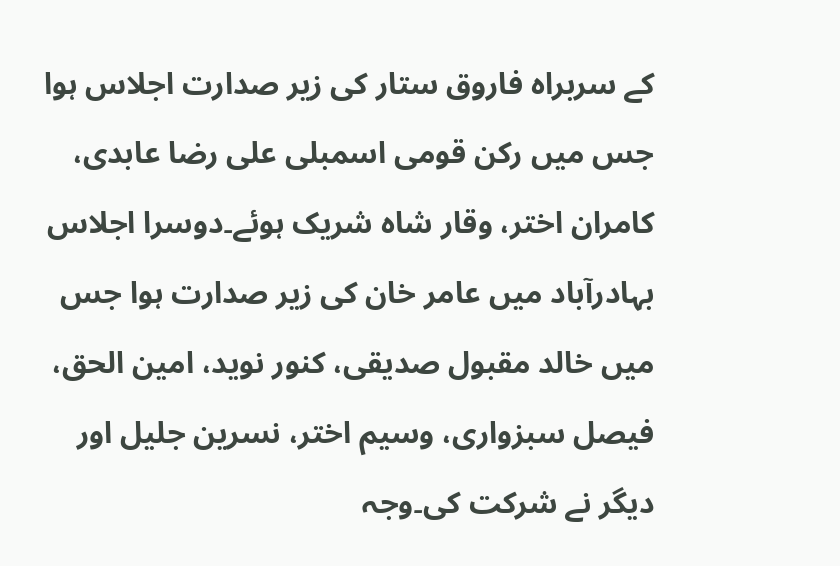کے سربراہ فاروق ستار کی زیر صدارت اجلاس ہوا جس میں رکن قومی اسمبلی علی رضا عابدی، کامران اختر، وقار شاہ شریک ہوئے۔دوسرا اجلاس بہادرآباد میں عامر خان کی زیر صدارت ہوا جس میں خالد مقبول صدیقی، کنور نوید، امین الحق، فیصل سبزواری، وسیم اختر، نسرین جلیل اور دیگر نے شرکت کی۔وجہ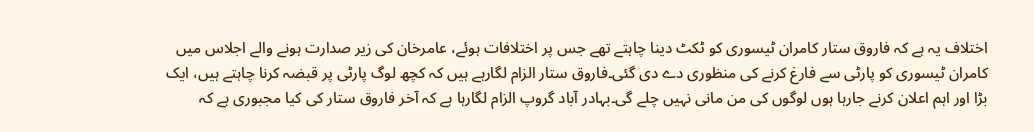اختلاف یہ ہے کہ فاروق ستار کامران ٹیسوری کو ٹکٹ دینا چاہتے تھے جس پر اختلافات ہوئے، عامرخان کی زیر صدارت ہونے والے اجلاس میں کامران ٹیسوری کو پارٹی سے فارغ کرنے کی منظوری دے دی گئی۔فاروق ستار الزام لگارہے ہیں کہ کچھ لوگ پارٹی پر قبضہ کرنا چاہتے ہیں، ایک بڑا اور اہم اعلان کرنے جارہا ہوں لوگوں کی من مانی نہیں چلے گی۔بہادر آباد گروپ الزام لگارہا ہے کہ آخر فاروق ستار کی کیا مجبوری ہے کہ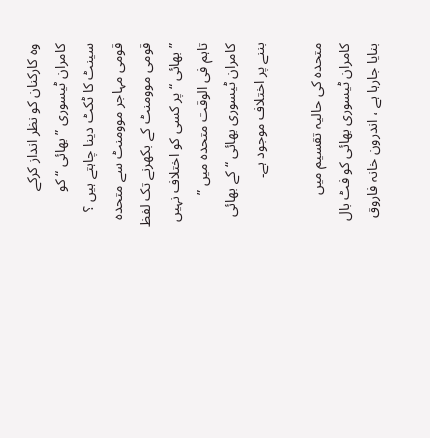وہ کارکنان کو نظر انداز کرکے کامران ٹیسوری ” بھائی “ کو سینٹ کا ٹکٹ دینا چاہتے ہیں ؟ قومی مہاجر موومنٹ سے متحدہ قومی موومنٹ کے بکھرنے تک لفظ ” بھائی “ پر کسی کو اختلاف نہیں تاہم فی الوقت متحدہ میں ” کامران ٹیسوری بھائی “ کے بھائی بننے پر اختلاف موجود ہے۔

متحدہ کی حالیہ تقسیم میں کامران ٹیسوری بھائی کو فٹ بال بنایا جارہا ہے ، اندرون خانہ فاروق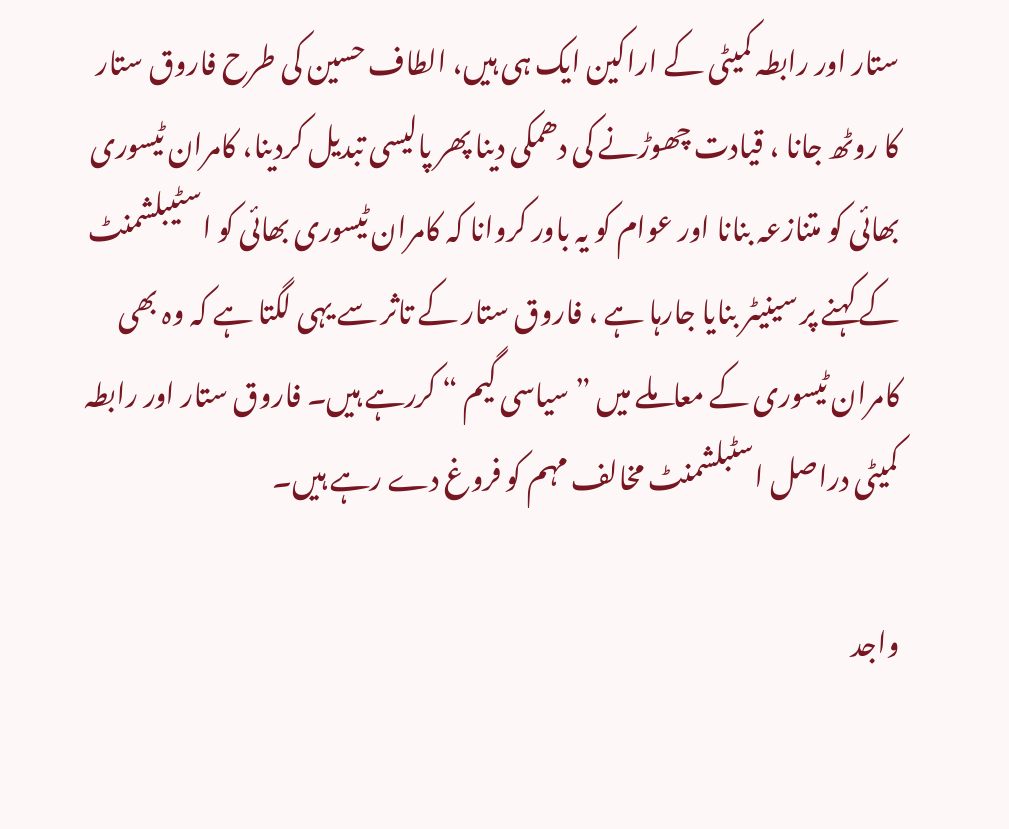ستار اور رابطہ کمیٹی کے اراکین ایک ہی ہیں، الطاف حسین کی طرح فاروق ستار کا روٹھ جانا ، قیادت چھوڑنے کی دھمکی دینا پھر پالیسی تبدیل کردینا، کامران ٹیسوری بھائی کو متنازعہ بنانا اور عوام کو یہ باور کروانا کہ کامران ٹیسوری بھائی کو اسٹیبلشمنٹ کے کہنے پر سینیٹر بنایا جارہا ہے ، فاروق ستار کے تاثر سے یہی لگتا ہے کہ وہ بھی کامران ٹیسوری کے معاملے میں ” سیاسی گیم “ کررہے ہیں۔ فاروق ستار اور رابطہ کمیٹی دراصل اسٹبلشمنٹ مخالف مہم کو فروغ دے رہے ہیں۔

واجد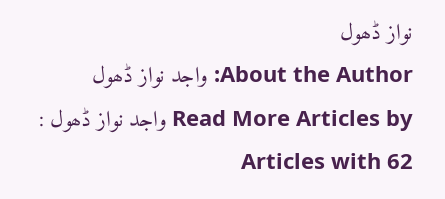نواز ڈھول
About the Author: واجد نواز ڈھول Read More Articles by واجد نواز ڈھول : 62 Articles with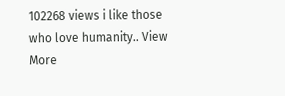102268 views i like those who love humanity.. View More